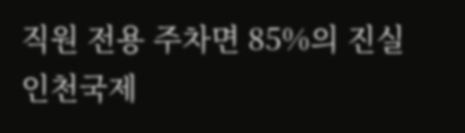직원 전용 주차면 85%의 진실인천국제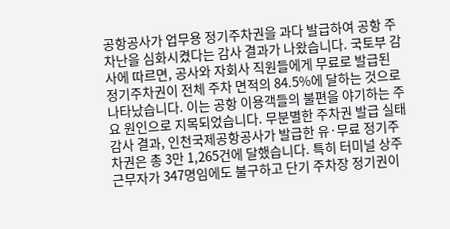공항공사가 업무용 정기주차권을 과다 발급하여 공항 주차난을 심화시켰다는 감사 결과가 나왔습니다. 국토부 감사에 따르면, 공사와 자회사 직원들에게 무료로 발급된 정기주차권이 전체 주차 면적의 84.5%에 달하는 것으로 나타났습니다. 이는 공항 이용객들의 불편을 야기하는 주요 원인으로 지목되었습니다. 무분별한 주차권 발급 실태감사 결과, 인천국제공항공사가 발급한 유·무료 정기주차권은 총 3만 1,265건에 달했습니다. 특히 터미널 상주 근무자가 347명임에도 불구하고 단기 주차장 정기권이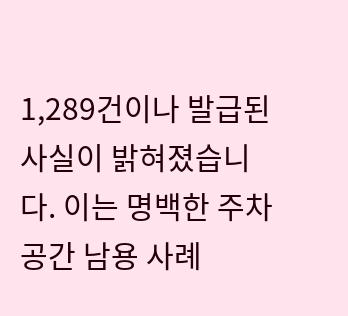1,289건이나 발급된 사실이 밝혀졌습니다. 이는 명백한 주차 공간 남용 사례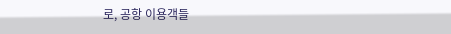로, 공항 이용객들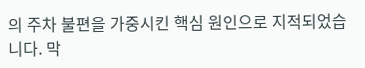의 주차 불편을 가중시킨 핵심 원인으로 지적되었습니다. 막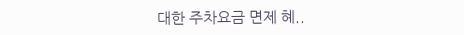대한 주차요금 면제 혜..